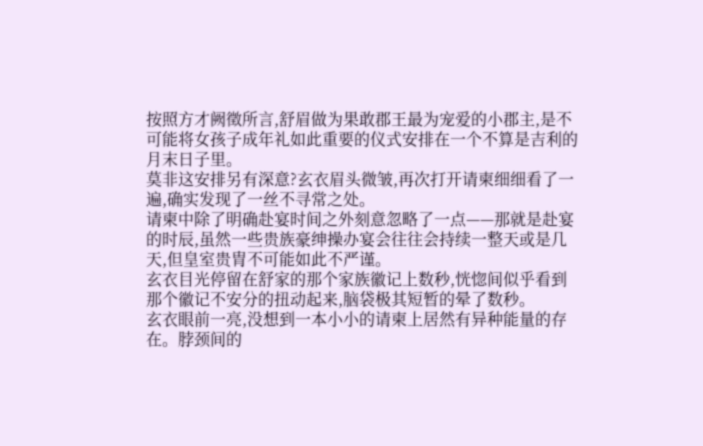按照方才阙徵所言,舒眉做为果敢郡王最为宠爱的小郡主,是不可能将女孩子成年礼如此重要的仪式安排在一个不算是吉利的月末日子里。
莫非这安排另有深意?玄衣眉头微皱,再次打开请柬细细看了一遍,确实发现了一丝不寻常之处。
请柬中除了明确赴宴时间之外刻意忽略了一点——那就是赴宴的时辰,虽然一些贵族豪绅操办宴会往往会持续一整天或是几天,但皇室贵胄不可能如此不严谨。
玄衣目光停留在舒家的那个家族徽记上数秒,恍惚间似乎看到那个徽记不安分的扭动起来,脑袋极其短暂的晕了数秒。
玄衣眼前一亮,没想到一本小小的请柬上居然有异种能量的存在。脖颈间的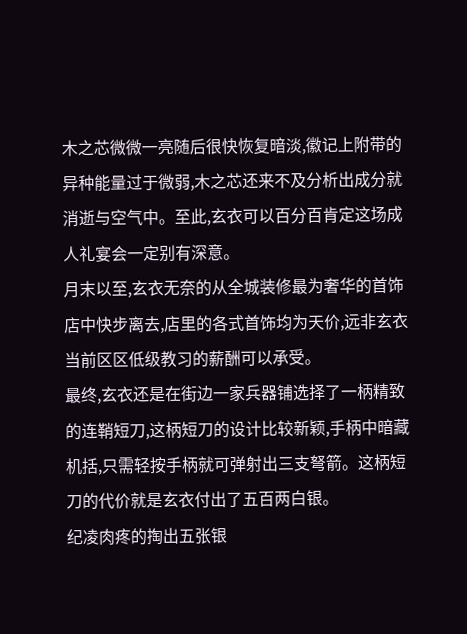木之芯微微一亮随后很快恢复暗淡,徽记上附带的异种能量过于微弱,木之芯还来不及分析出成分就消逝与空气中。至此,玄衣可以百分百肯定这场成人礼宴会一定别有深意。
月末以至,玄衣无奈的从全城装修最为奢华的首饰店中快步离去,店里的各式首饰均为天价,远非玄衣当前区区低级教习的薪酬可以承受。
最终,玄衣还是在街边一家兵器铺选择了一柄精致的连鞘短刀,这柄短刀的设计比较新颖,手柄中暗藏机括,只需轻按手柄就可弹射出三支弩箭。这柄短刀的代价就是玄衣付出了五百两白银。
纪凌肉疼的掏出五张银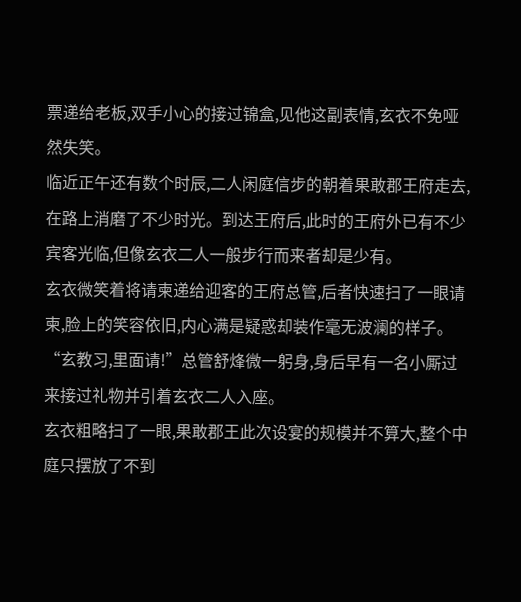票递给老板,双手小心的接过锦盒,见他这副表情,玄衣不免哑然失笑。
临近正午还有数个时辰,二人闲庭信步的朝着果敢郡王府走去,在路上消磨了不少时光。到达王府后,此时的王府外已有不少宾客光临,但像玄衣二人一般步行而来者却是少有。
玄衣微笑着将请柬递给迎客的王府总管,后者快速扫了一眼请柬,脸上的笑容依旧,内心满是疑惑却装作毫无波澜的样子。
“玄教习,里面请!”总管舒烽微一躬身,身后早有一名小厮过来接过礼物并引着玄衣二人入座。
玄衣粗略扫了一眼,果敢郡王此次设宴的规模并不算大,整个中庭只摆放了不到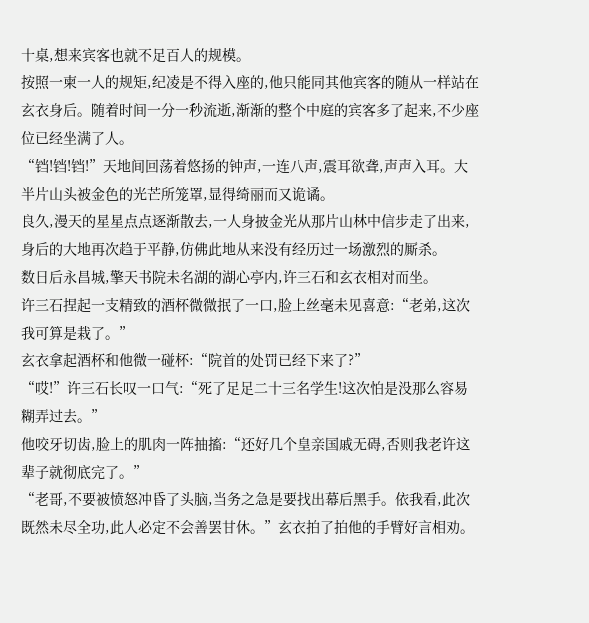十桌,想来宾客也就不足百人的规模。
按照一柬一人的规矩,纪凌是不得入座的,他只能同其他宾客的随从一样站在玄衣身后。随着时间一分一秒流逝,渐渐的整个中庭的宾客多了起来,不少座位已经坐满了人。
“铛!铛!铛!”天地间回荡着悠扬的钟声,一连八声,震耳欲聋,声声入耳。大半片山头被金色的光芒所笼罩,显得绮丽而又诡谲。
良久,漫天的星星点点逐渐散去,一人身披金光从那片山林中信步走了出来,身后的大地再次趋于平静,仿佛此地从来没有经历过一场激烈的厮杀。
数日后永昌城,擎天书院未名湖的湖心亭内,许三石和玄衣相对而坐。
许三石捏起一支精致的酒杯微微抿了一口,脸上丝毫未见喜意:“老弟,这次我可算是栽了。”
玄衣拿起酒杯和他微一碰杯:“院首的处罚已经下来了?”
“哎!”许三石长叹一口气:“死了足足二十三名学生!这次怕是没那么容易糊弄过去。”
他咬牙切齿,脸上的肌肉一阵抽搐:“还好几个皇亲国戚无碍,否则我老许这辈子就彻底完了。”
“老哥,不要被愤怒冲昏了头脑,当务之急是要找出幕后黑手。依我看,此次既然未尽全功,此人必定不会善罢甘休。”玄衣拍了拍他的手臂好言相劝。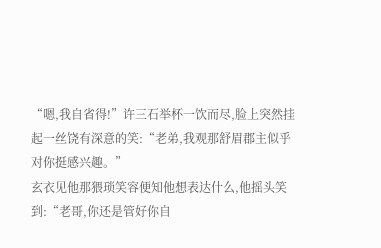“嗯,我自省得!”许三石举杯一饮而尽,脸上突然挂起一丝饶有深意的笑:“老弟,我观那舒眉郡主似乎对你挺感兴趣。”
玄衣见他那猥琐笑容便知他想表达什么,他摇头笑到:“老哥,你还是管好你自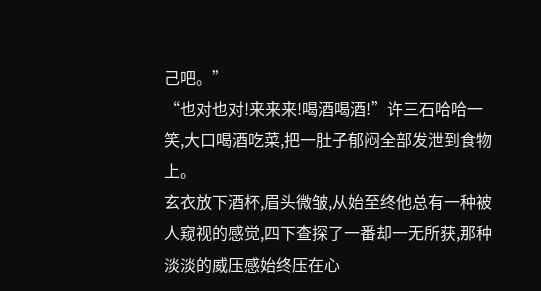己吧。”
“也对也对!来来来!喝酒喝酒!”许三石哈哈一笑,大口喝酒吃菜,把一肚子郁闷全部发泄到食物上。
玄衣放下酒杯,眉头微皱,从始至终他总有一种被人窥视的感觉,四下查探了一番却一无所获,那种淡淡的威压感始终压在心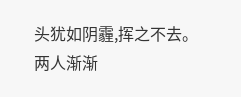头犹如阴霾,挥之不去。
两人渐渐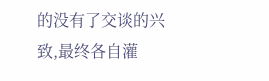的没有了交谈的兴致,最终各自灌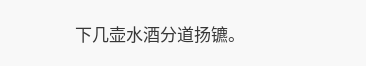下几壶水酒分道扬镳。